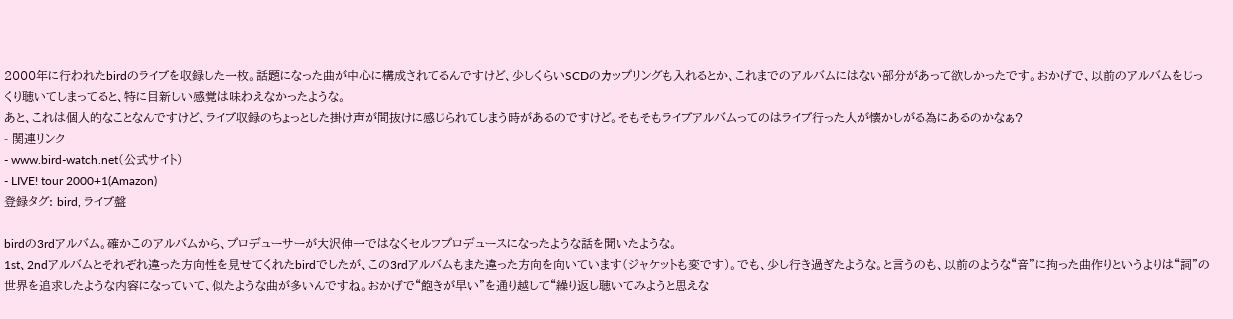2000年に行われたbirdのライブを収録した一枚。話題になった曲が中心に構成されてるんですけど、少しくらいSCDのカップリングも入れるとか、これまでのアルバムにはない部分があって欲しかったです。おかげで、以前のアルバムをじっくり聴いてしまってると、特に目新しい感覚は味わえなかったような。
あと、これは個人的なことなんですけど、ライブ収録のちょっとした掛け声が間抜けに感じられてしまう時があるのですけど。そもそもライブアルバムってのはライブ行った人が懐かしがる為にあるのかなぁ?
- 関連リンク
- www.bird-watch.net(公式サイト)
- LIVE! tour 2000+1(Amazon)
登録タグ: bird, ライブ盤

birdの3rdアルバム。確かこのアルバムから、プロデューサーが大沢伸一ではなくセルフプロデュースになったような話を聞いたような。
1st、2ndアルバムとそれぞれ違った方向性を見せてくれたbirdでしたが、この3rdアルバムもまた違った方向を向いています(ジャケットも変です)。でも、少し行き過ぎたような。と言うのも、以前のような“音”に拘った曲作りというよりは“詞”の世界を追求したような内容になっていて、似たような曲が多いんですね。おかげで“飽きが早い”を通り越して“繰り返し聴いてみようと思えな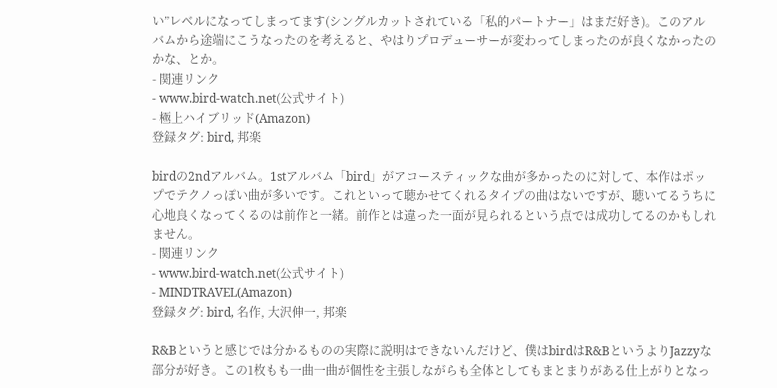い”レベルになってしまってます(シングルカットされている「私的パートナー」はまだ好き)。このアルバムから途端にこうなったのを考えると、やはりプロデューサーが変わってしまったのが良くなかったのかな、とか。
- 関連リンク
- www.bird-watch.net(公式サイト)
- 極上ハイブリッド(Amazon)
登録タグ: bird, 邦楽

birdの2ndアルバム。1stアルバム「bird」がアコースティックな曲が多かったのに対して、本作はポップでテクノっぽい曲が多いです。これといって聴かせてくれるタイプの曲はないですが、聴いてるうちに心地良くなってくるのは前作と一緒。前作とは違った一面が見られるという点では成功してるのかもしれません。
- 関連リンク
- www.bird-watch.net(公式サイト)
- MINDTRAVEL(Amazon)
登録タグ: bird, 名作, 大沢伸一, 邦楽

R&Bというと感じでは分かるものの実際に説明はできないんだけど、僕はbirdはR&BというよりJazzyな部分が好き。この1枚もも一曲一曲が個性を主張しながらも全体としてもまとまりがある仕上がりとなっ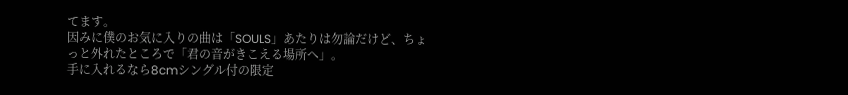てます。
因みに僕のお気に入りの曲は「SOULS」あたりは勿論だけど、ちょっと外れたところで「君の音がきこえる場所へ」。
手に入れるなら8cmシングル付の限定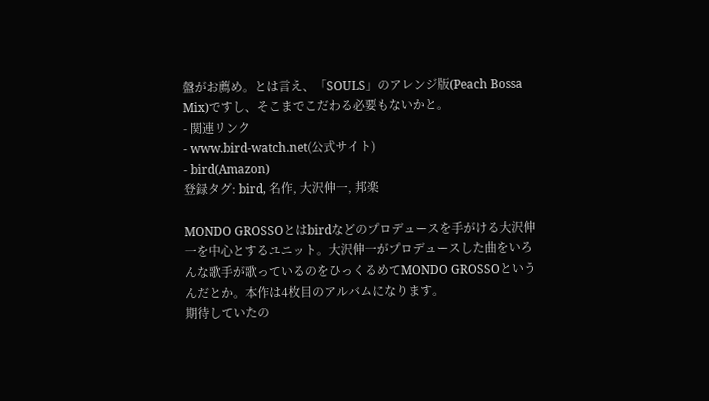盤がお薦め。とは言え、「SOULS」のアレンジ版(Peach Bossa Mix)ですし、そこまでこだわる必要もないかと。
- 関連リンク
- www.bird-watch.net(公式サイト)
- bird(Amazon)
登録タグ: bird, 名作, 大沢伸一, 邦楽

MONDO GROSSOとはbirdなどのプロデュースを手がける大沢伸一を中心とするユニット。大沢伸一がプロデュースした曲をいろんな歌手が歌っているのをひっくるめてMONDO GROSSOというんだとか。本作は4枚目のアルバムになります。
期待していたの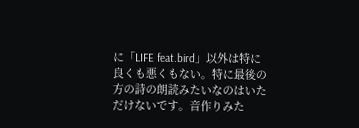に「LIFE feat.bird」以外は特に良くも悪くもない。特に最後の方の詩の朗読みたいなのはいただけないです。音作りみた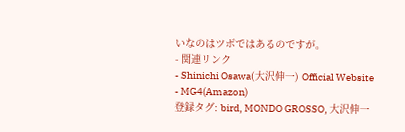いなのはツボではあるのですが。
- 関連リンク
- Shinichi Osawa(大沢伸一) Official Website
- MG4(Amazon)
登録タグ: bird, MONDO GROSSO, 大沢伸一